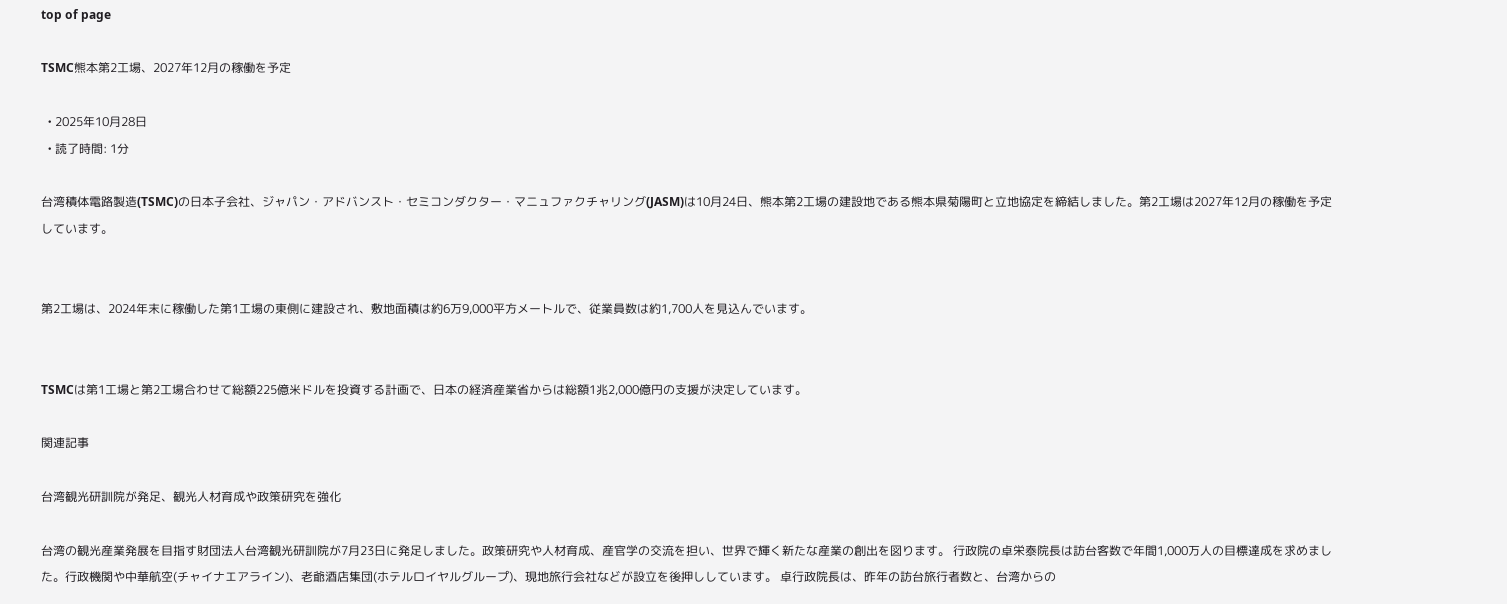top of page

TSMC熊本第2工場、2027年12月の稼働を予定

  • 2025年10月28日
  • 読了時間: 1分

台湾積体電路製造(TSMC)の日本子会社、ジャパン・アドバンスト・セミコンダクター・マニュファクチャリング(JASM)は10月24日、熊本第2工場の建設地である熊本県菊陽町と立地協定を締結しました。第2工場は2027年12月の稼働を予定しています。


第2工場は、2024年末に稼働した第1工場の東側に建設され、敷地面積は約6万9,000平方メートルで、従業員数は約1,700人を見込んでいます。


TSMCは第1工場と第2工場合わせて総額225億米ドルを投資する計画で、日本の経済産業省からは総額1兆2,000億円の支援が決定しています。

関連記事

台湾観光研訓院が発足、観光人材育成や政策研究を強化

台湾の観光産業発展を目指す財団法人台湾観光研訓院が7月23日に発足しました。政策研究や人材育成、産官学の交流を担い、世界で輝く新たな産業の創出を図ります。 行政院の卓栄泰院長は訪台客数で年間1,000万人の目標達成を求めました。行政機関や中華航空(チャイナエアライン)、老爺酒店集団(ホテルロイヤルグループ)、現地旅行会社などが設立を後押ししています。 卓行政院長は、昨年の訪台旅行者数と、台湾からの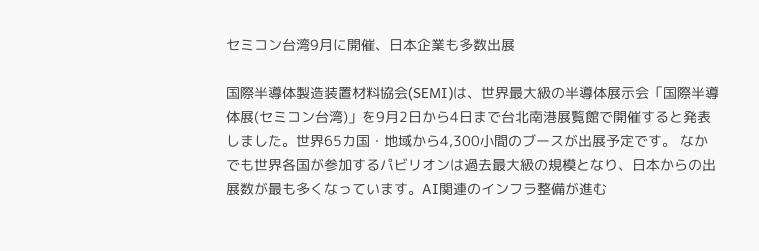セミコン台湾9月に開催、日本企業も多数出展

国際半導体製造装置材料協会(SEMI)は、世界最大級の半導体展示会「国際半導体展(セミコン台湾)」を9月2日から4日まで台北南港展覧館で開催すると発表しました。世界65カ国・地域から4,300小間のブースが出展予定です。 なかでも世界各国が参加するパビリオンは過去最大級の規模となり、日本からの出展数が最も多くなっています。AI関連のインフラ整備が進む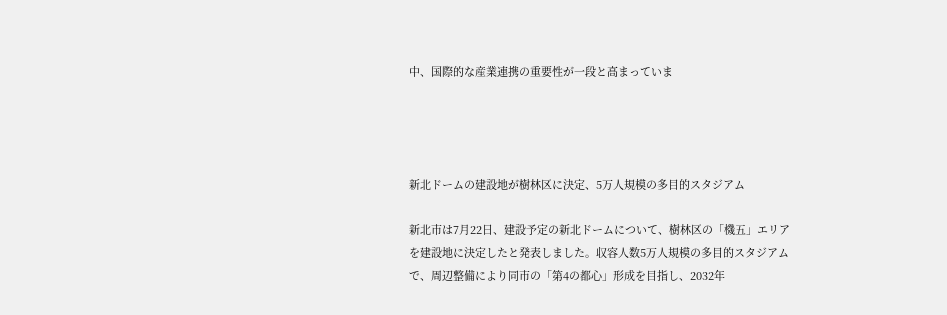中、国際的な産業連携の重要性が一段と高まっていま




新北ドームの建設地が樹林区に決定、5万人規模の多目的スタジアム

新北市は7月22日、建設予定の新北ドームについて、樹林区の「機五」エリアを建設地に決定したと発表しました。収容人数5万人規模の多目的スタジアムで、周辺整備により同市の「第4の都心」形成を目指し、2032年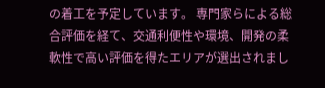の着工を予定しています。 専門家らによる総合評価を経て、交通利便性や環境、開発の柔軟性で高い評価を得たエリアが選出されまし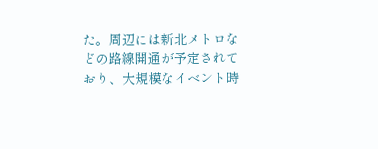た。周辺には新北メトロなどの路線開通が予定されており、大規模なイベント時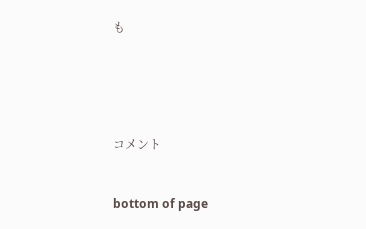も





コメント


bottom of page